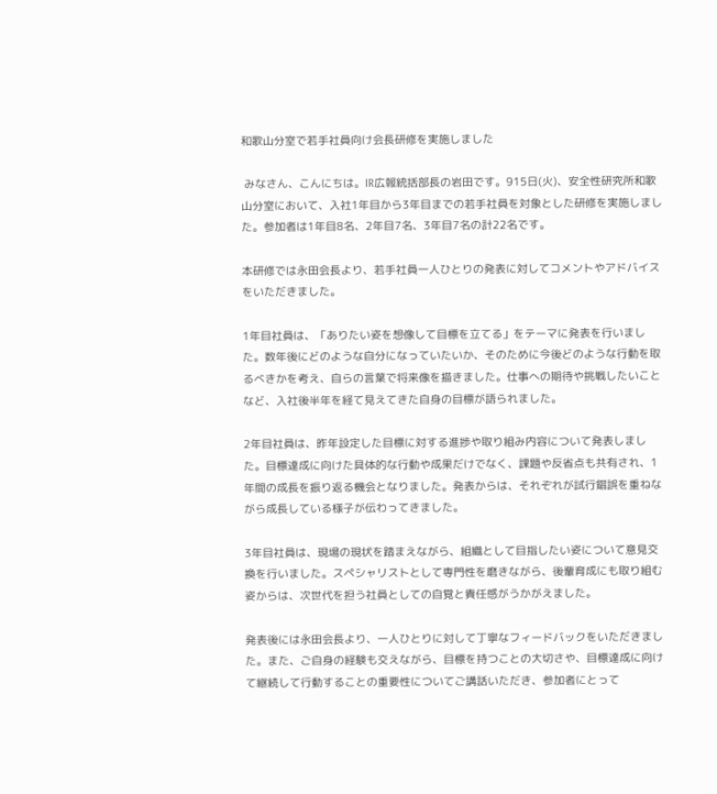和歌山分室で若手社員向け会長研修を実施しました

 みなさん、こんにちは。IR広報統括部長の岩田です。915日(火)、安全性研究所和歌山分室において、入社1年目から3年目までの若手社員を対象とした研修を実施しました。参加者は1年目8名、2年目7名、3年目7名の計22名です。

本研修では永田会長より、若手社員一人ひとりの発表に対してコメントやアドバイスをいただきました。

1年目社員は、「ありたい姿を想像して目標を立てる」をテーマに発表を行いました。数年後にどのような自分になっていたいか、そのために今後どのような行動を取るべきかを考え、自らの言葉で将来像を描きました。仕事への期待や挑戦したいことなど、入社後半年を経て見えてきた自身の目標が語られました。

2年目社員は、昨年設定した目標に対する進捗や取り組み内容について発表しました。目標達成に向けた具体的な行動や成果だけでなく、課題や反省点も共有され、1年間の成長を振り返る機会となりました。発表からは、それぞれが試行錯誤を重ねながら成長している様子が伝わってきました。

3年目社員は、現場の現状を踏まえながら、組織として目指したい姿について意見交換を行いました。スペシャリストとして専門性を磨きながら、後輩育成にも取り組む姿からは、次世代を担う社員としての自覚と責任感がうかがえました。

発表後には永田会長より、一人ひとりに対して丁寧なフィードバックをいただきました。また、ご自身の経験も交えながら、目標を持つことの大切さや、目標達成に向けて継続して行動することの重要性についてご講話いただき、参加者にとって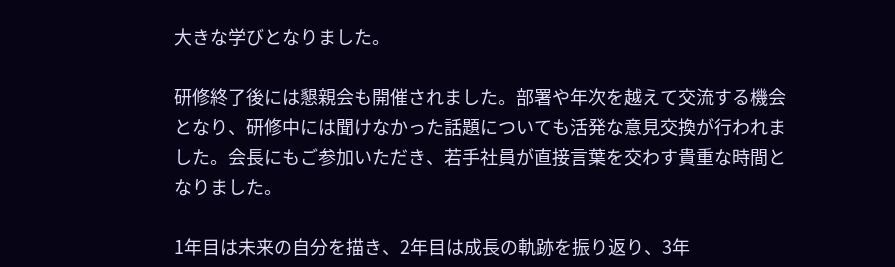大きな学びとなりました。

研修終了後には懇親会も開催されました。部署や年次を越えて交流する機会となり、研修中には聞けなかった話題についても活発な意見交換が行われました。会長にもご参加いただき、若手社員が直接言葉を交わす貴重な時間となりました。

1年目は未来の自分を描き、2年目は成長の軌跡を振り返り、3年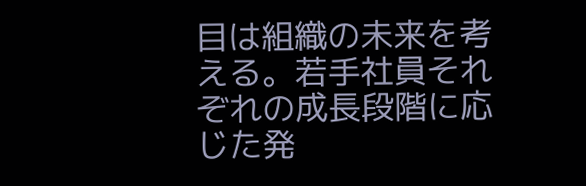目は組織の未来を考える。若手社員それぞれの成長段階に応じた発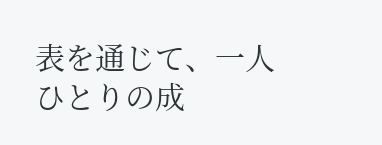表を通じて、一人ひとりの成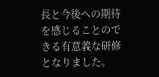長と今後への期待を感じることのできる有意義な研修となりました。